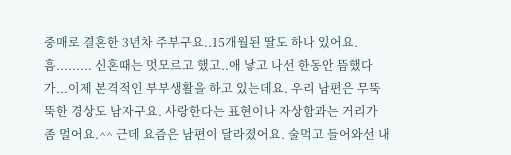중매로 결혼한 3년차 주부구요..15개월된 딸도 하나 있어요. 흠......... 신혼때는 멋모르고 했고..애 낳고 나선 한동안 뜸했다가...이제 본격적인 부부생활을 하고 있는데요. 우리 남편은 무뚝뚝한 경상도 남자구요. 사랑한다는 표현이나 자상함과는 거리가 좀 멀어요.^^ 근데 요즘은 남편이 달라졌어요. 술먹고 들어와선 내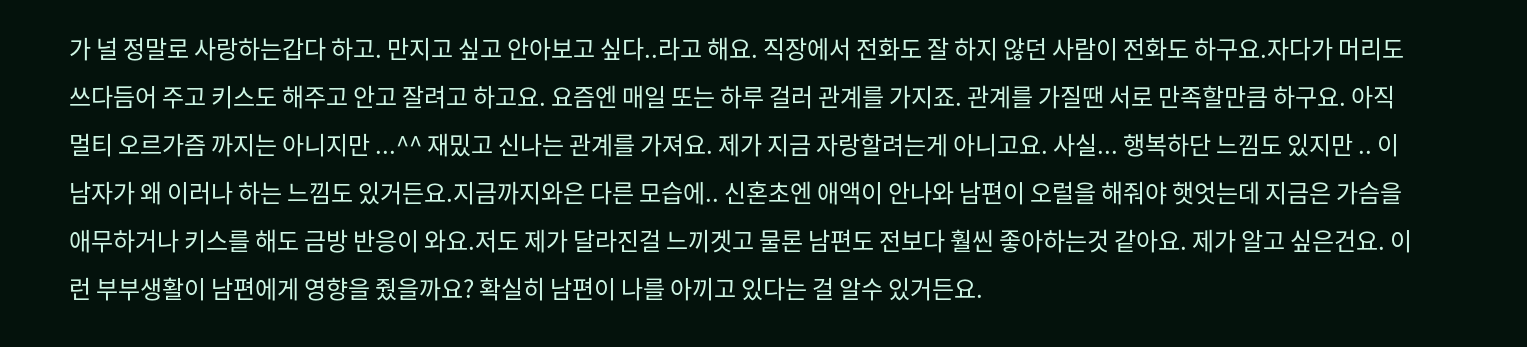가 널 정말로 사랑하는갑다 하고. 만지고 싶고 안아보고 싶다..라고 해요. 직장에서 전화도 잘 하지 않던 사람이 전화도 하구요.자다가 머리도 쓰다듬어 주고 키스도 해주고 안고 잘려고 하고요. 요즘엔 매일 또는 하루 걸러 관계를 가지죠. 관계를 가질땐 서로 만족할만큼 하구요. 아직 멀티 오르가즘 까지는 아니지만 ...^^ 재밌고 신나는 관계를 가져요. 제가 지금 자랑할려는게 아니고요. 사실... 행복하단 느낌도 있지만 .. 이남자가 왜 이러나 하는 느낌도 있거든요.지금까지와은 다른 모습에.. 신혼초엔 애액이 안나와 남편이 오럴을 해줘야 햇엇는데 지금은 가슴을 애무하거나 키스를 해도 금방 반응이 와요.저도 제가 달라진걸 느끼겟고 물론 남편도 전보다 훨씬 좋아하는것 같아요. 제가 알고 싶은건요. 이런 부부생활이 남편에게 영향을 줬을까요? 확실히 남편이 나를 아끼고 있다는 걸 알수 있거든요.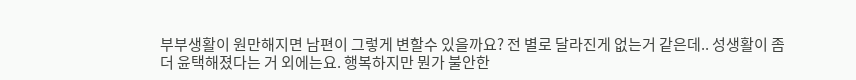부부생활이 원만해지면 남편이 그렇게 변할수 있을까요? 전 별로 달라진게 없는거 같은데.. 성생활이 좀 더 윤택해졌다는 거 외에는요. 행복하지만 뭔가 불안한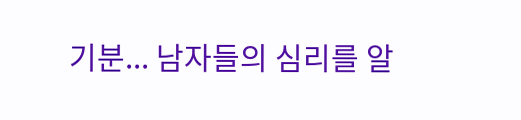기분... 남자들의 심리를 알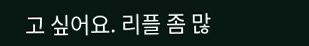고 싶어요. 리플 좀 많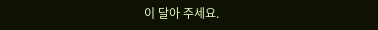이 달아 주세요.